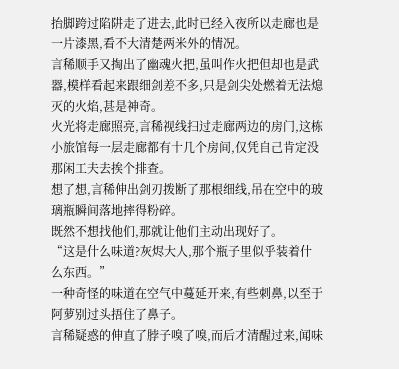抬脚跨过陷阱走了进去,此时已经入夜所以走廊也是一片漆黑,看不大清楚两米外的情况。
言稀顺手又掏出了幽魂火把,虽叫作火把但却也是武器,模样看起来跟细剑差不多,只是剑尖处燃着无法熄灭的火焰,甚是神奇。
火光将走廊照亮,言稀视线扫过走廊两边的房门,这栋小旅馆每一层走廊都有十几个房间,仅凭自己肯定没那闲工夫去挨个排查。
想了想,言稀伸出剑刃拨断了那根细线,吊在空中的玻璃瓶瞬间落地摔得粉碎。
既然不想找他们,那就让他们主动出现好了。
“这是什么味道?灰烬大人,那个瓶子里似乎装着什么东西。”
一种奇怪的味道在空气中蔓延开来,有些刺鼻,以至于阿萝别过头捂住了鼻子。
言稀疑惑的伸直了脖子嗅了嗅,而后才清醒过来,闻味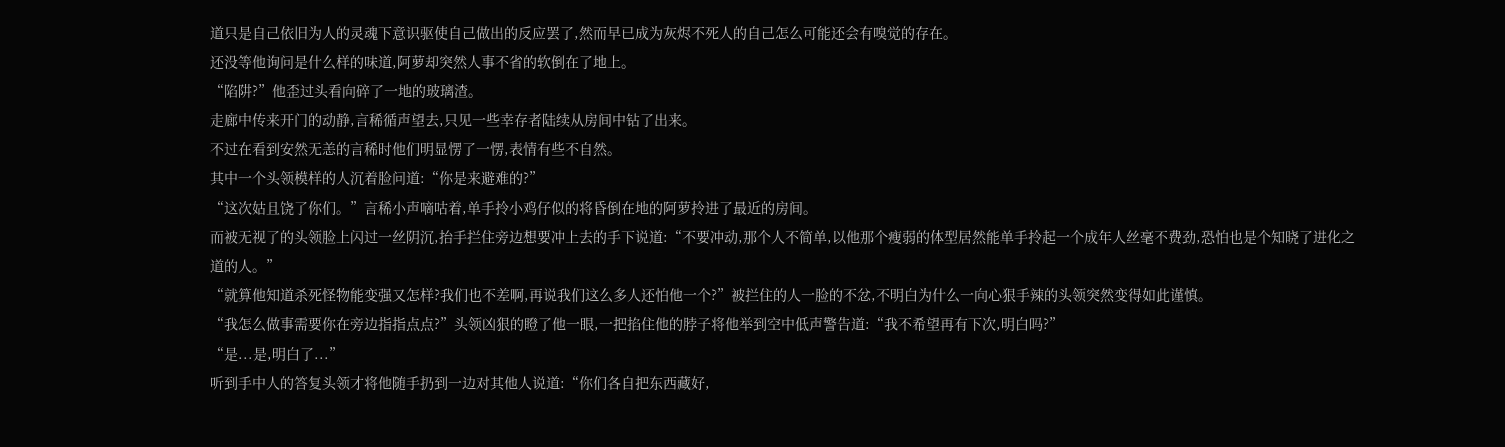道只是自己依旧为人的灵魂下意识驱使自己做出的反应罢了,然而早已成为灰烬不死人的自己怎么可能还会有嗅觉的存在。
还没等他询问是什么样的味道,阿萝却突然人事不省的软倒在了地上。
“陷阱?”他歪过头看向碎了一地的玻璃渣。
走廊中传来开门的动静,言稀循声望去,只见一些幸存者陆续从房间中钻了出来。
不过在看到安然无恙的言稀时他们明显愣了一愣,表情有些不自然。
其中一个头领模样的人沉着脸问道:“你是来避难的?”
“这次姑且饶了你们。”言稀小声嘀咕着,单手拎小鸡仔似的将昏倒在地的阿萝拎进了最近的房间。
而被无视了的头领脸上闪过一丝阴沉,抬手拦住旁边想要冲上去的手下说道:“不要冲动,那个人不简单,以他那个瘦弱的体型居然能单手拎起一个成年人丝毫不费劲,恐怕也是个知晓了进化之道的人。”
“就算他知道杀死怪物能变强又怎样?我们也不差啊,再说我们这么多人还怕他一个?”被拦住的人一脸的不忿,不明白为什么一向心狠手辣的头领突然变得如此谨慎。
“我怎么做事需要你在旁边指指点点?”头领凶狠的瞪了他一眼,一把掐住他的脖子将他举到空中低声警告道:“我不希望再有下次,明白吗?”
“是...是,明白了...”
听到手中人的答复头领才将他随手扔到一边对其他人说道:“你们各自把东西藏好,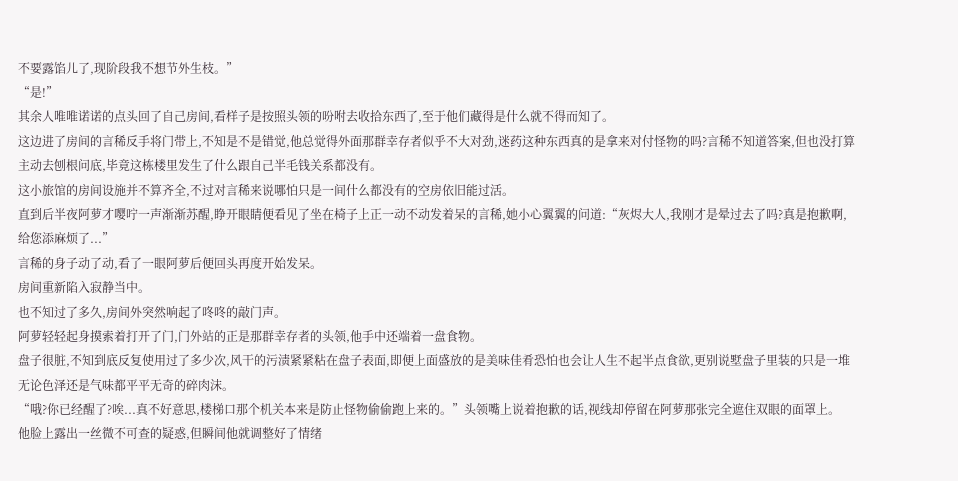不要露馅儿了,现阶段我不想节外生枝。”
“是!”
其余人唯唯诺诺的点头回了自己房间,看样子是按照头领的吩咐去收拾东西了,至于他们藏得是什么就不得而知了。
这边进了房间的言稀反手将门带上,不知是不是错觉,他总觉得外面那群幸存者似乎不大对劲,迷药这种东西真的是拿来对付怪物的吗?言稀不知道答案,但也没打算主动去刨根问底,毕竟这栋楼里发生了什么跟自己半毛钱关系都没有。
这小旅馆的房间设施并不算齐全,不过对言稀来说哪怕只是一间什么都没有的空房依旧能过活。
直到后半夜阿萝才嘤咛一声渐渐苏醒,睁开眼睛便看见了坐在椅子上正一动不动发着呆的言稀,她小心翼翼的问道:“灰烬大人,我刚才是晕过去了吗?真是抱歉啊,给您添麻烦了...”
言稀的身子动了动,看了一眼阿萝后便回头再度开始发呆。
房间重新陷入寂静当中。
也不知过了多久,房间外突然响起了咚咚的敲门声。
阿萝轻轻起身摸索着打开了门,门外站的正是那群幸存者的头领,他手中还端着一盘食物。
盘子很脏,不知到底反复使用过了多少次,风干的污渍紧紧粘在盘子表面,即便上面盛放的是美味佳肴恐怕也会让人生不起半点食欲,更别说墅盘子里装的只是一堆无论色泽还是气味都平平无奇的碎肉沫。
“哦?你已经醒了?唉...真不好意思,楼梯口那个机关本来是防止怪物偷偷跑上来的。”头领嘴上说着抱歉的话,视线却停留在阿萝那张完全遮住双眼的面罩上。
他脸上露出一丝微不可查的疑惑,但瞬间他就调整好了情绪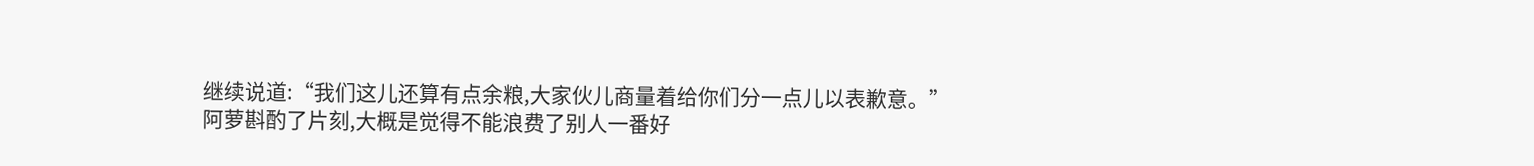继续说道:“我们这儿还算有点余粮,大家伙儿商量着给你们分一点儿以表歉意。”
阿萝斟酌了片刻,大概是觉得不能浪费了别人一番好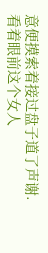意便摸索着接过盘子道了声谢.
看着眼前这个女人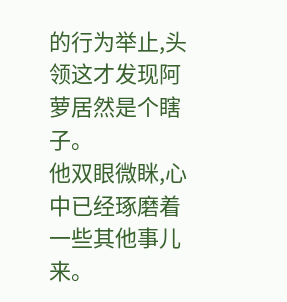的行为举止,头领这才发现阿萝居然是个瞎子。
他双眼微眯,心中已经琢磨着一些其他事儿来。